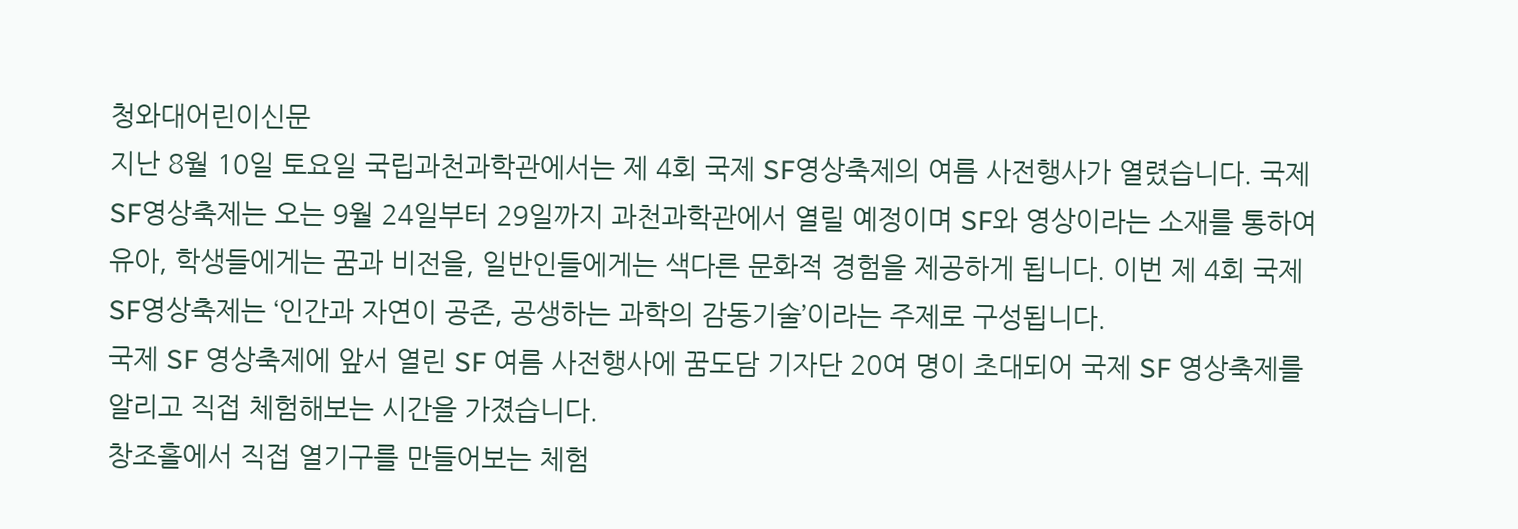청와대어린이신문
지난 8월 10일 토요일 국립과천과학관에서는 제 4회 국제 SF영상축제의 여름 사전행사가 열렸습니다. 국제 SF영상축제는 오는 9월 24일부터 29일까지 과천과학관에서 열릴 예정이며 SF와 영상이라는 소재를 통하여 유아, 학생들에게는 꿈과 비전을, 일반인들에게는 색다른 문화적 경험을 제공하게 됩니다. 이번 제 4회 국제 SF영상축제는 ‘인간과 자연이 공존, 공생하는 과학의 감동기술’이라는 주제로 구성됩니다.
국제 SF 영상축제에 앞서 열린 SF 여름 사전행사에 꿈도담 기자단 20여 명이 초대되어 국제 SF 영상축제를 알리고 직접 체험해보는 시간을 가졌습니다.
창조홀에서 직접 열기구를 만들어보는 체험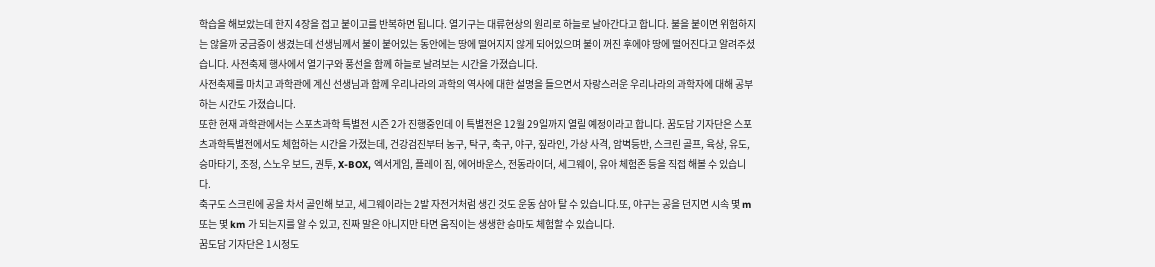학습을 해보았는데 한지 4장을 접고 붙이고를 반복하면 됩니다. 열기구는 대류현상의 원리로 하늘로 날아간다고 합니다. 불을 붙이면 위험하지는 않을까 궁금증이 생겼는데 선생님께서 불이 붙어있는 동안에는 땅에 떨어지지 않게 되어있으며 불이 꺼진 후에야 땅에 떨어진다고 알려주셨습니다. 사전축제 행사에서 열기구와 풍선을 함께 하늘로 날려보는 시간을 가졌습니다.
사전축제를 마치고 과학관에 계신 선생님과 함께 우리나라의 과학의 역사에 대한 설명을 들으면서 자랑스러운 우리나라의 과학자에 대해 공부하는 시간도 가졌습니다.
또한 현재 과학관에서는 스포츠과학 특별전 시즌 2가 진행중인데 이 특별전은 12월 29일까지 열릴 예정이라고 합니다. 꿈도담 기자단은 스포츠과학특별전에서도 체험하는 시간을 가졌는데, 건강검진부터 농구, 탁구, 축구, 야구, 짚라인, 가상 사격, 암벽등반, 스크린 골프, 육상, 유도, 승마타기, 조정, 스노우 보드, 권투, X-BOX, 엑서게임, 플레이 짐, 에어바운스, 전동라이더, 세그웨이, 유아 체험존 등을 직접 해볼 수 있습니다.
축구도 스크린에 공을 차서 골인해 보고, 세그웨이라는 2발 자전거처럼 생긴 것도 운동 삼아 탈 수 있습니다.또, 야구는 공을 던지면 시속 몇 m 또는 몇 km 가 되는지를 알 수 있고, 진짜 말은 아니지만 타면 움직이는 생생한 승마도 체험할 수 있습니다.
꿈도담 기자단은 1시정도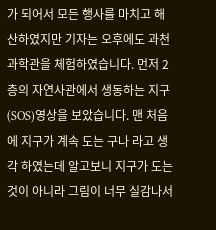가 되어서 모든 행사를 마치고 해산하였지만 기자는 오후에도 과천과학관을 체험하였습니다. 먼저 2층의 자연사관에서 생동하는 지구(SOS)영상을 보았습니다. 맨 처음에 지구가 계속 도는 구나 라고 생각 하였는데 알고보니 지구가 도는 것이 아니라 그림이 너무 실감나서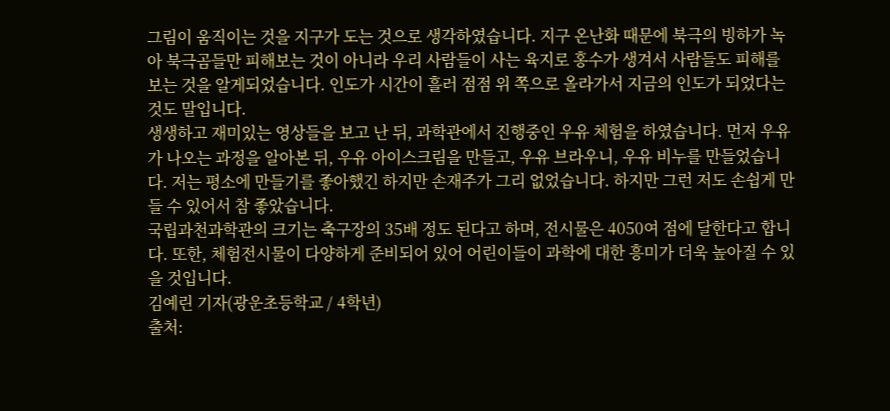그림이 움직이는 것을 지구가 도는 것으로 생각하였습니다. 지구 온난화 때문에 북극의 빙하가 녹아 북극곰들만 피해보는 것이 아니라 우리 사람들이 사는 육지로 홍수가 생겨서 사람들도 피해를 보는 것을 알게되었습니다. 인도가 시간이 흘러 점점 위 쪽으로 올라가서 지금의 인도가 되었다는 것도 말입니다.
생생하고 재미있는 영상들을 보고 난 뒤, 과학관에서 진행중인 우유 체험을 하였습니다. 먼저 우유가 나오는 과정을 알아본 뒤, 우유 아이스크림을 만들고, 우유 브라우니, 우유 비누를 만들었습니다. 저는 평소에 만들기를 좋아했긴 하지만 손재주가 그리 없었습니다. 하지만 그런 저도 손쉽게 만들 수 있어서 참 좋았습니다.
국립과천과학관의 크기는 축구장의 35배 정도 된다고 하며, 전시물은 4050여 점에 달한다고 합니다. 또한, 체험전시물이 다양하게 준비되어 있어 어린이들이 과학에 대한 흥미가 더욱 높아질 수 있을 것입니다.
김예린 기자(광운초등학교 / 4학년)
출처: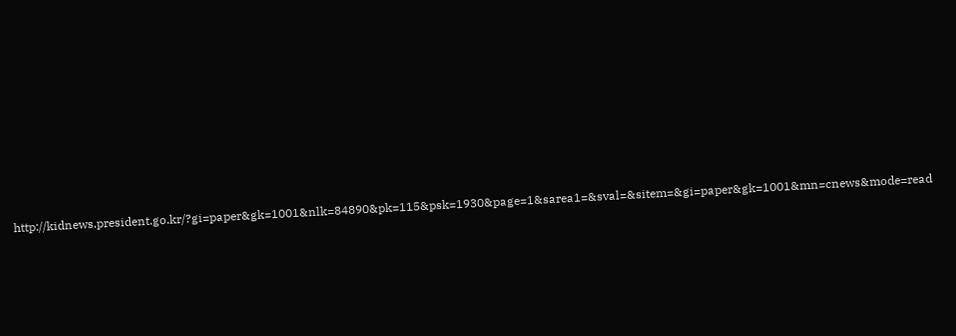http://kidnews.president.go.kr/?gi=paper&gk=1001&nlk=84890&pk=115&psk=1930&page=1&sarea1=&sval=&sitem=&gi=paper&gk=1001&mn=cnews&mode=read